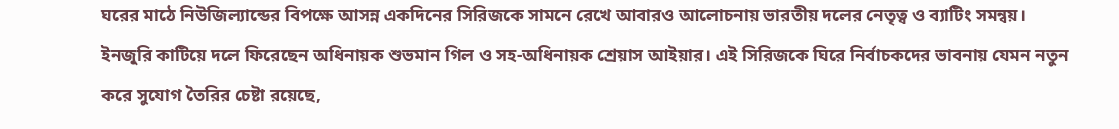ঘরের মাঠে নিউজিল্যান্ডের বিপক্ষে আসন্ন একদিনের সিরিজকে সামনে রেখে আবারও আলোচনায় ভারতীয় দলের নেতৃত্ব ও ব্যাটিং সমন্বয়। ইনজুরি কাটিয়ে দলে ফিরেছেন অধিনায়ক শুভমান গিল ও সহ-অধিনায়ক শ্রেয়াস আইয়ার। এই সিরিজকে ঘিরে নির্বাচকদের ভাবনায় যেমন নতুন করে সুযোগ তৈরির চেষ্টা রয়েছে,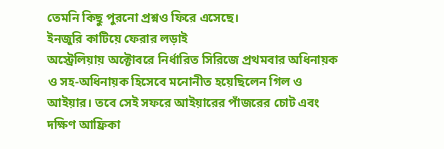তেমনি কিছু পুরনো প্রশ্নও ফিরে এসেছে।
ইনজুরি কাটিয়ে ফেরার লড়াই
অস্ট্রেলিয়ায় অক্টোবরে নির্ধারিত সিরিজে প্রথমবার অধিনায়ক ও সহ-অধিনায়ক হিসেবে মনোনীত হয়েছিলেন গিল ও আইয়ার। তবে সেই সফরে আইয়ারের পাঁজরের চোট এবং দক্ষিণ আফ্রিকা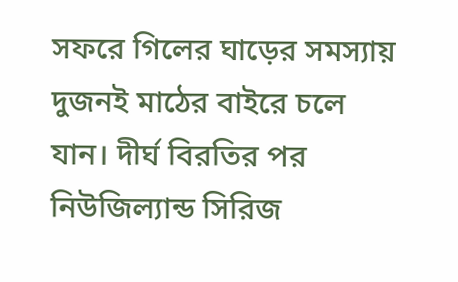সফরে গিলের ঘাড়ের সমস্যায় দুজনই মাঠের বাইরে চলে যান। দীর্ঘ বিরতির পর নিউজিল্যান্ড সিরিজ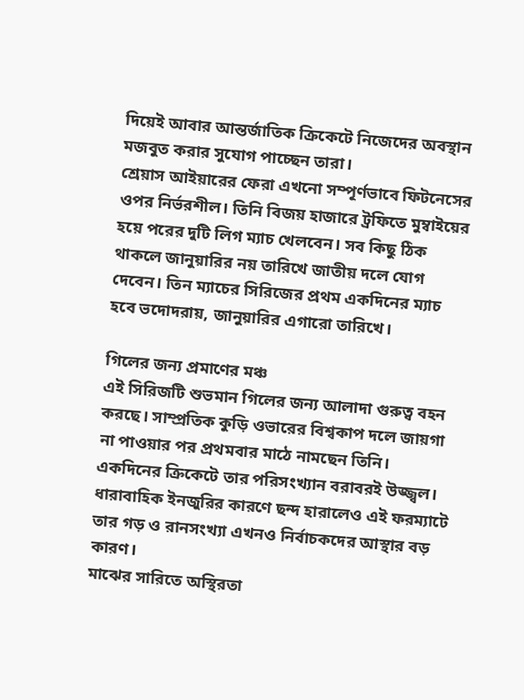দিয়েই আবার আন্তর্জাতিক ক্রিকেটে নিজেদের অবস্থান মজবুত করার সুযোগ পাচ্ছেন তারা।
শ্রেয়াস আইয়ারের ফেরা এখনো সম্পূর্ণভাবে ফিটনেসের ওপর নির্ভরশীল। তিনি বিজয় হাজারে ট্রফিতে মুম্বাইয়ের হয়ে পরের দুটি লিগ ম্যাচ খেলবেন। সব কিছু ঠিক থাকলে জানুয়ারির নয় তারিখে জাতীয় দলে যোগ দেবেন। তিন ম্যাচের সিরিজের প্রথম একদিনের ম্যাচ হবে ভদোদরায়, জানুয়ারির এগারো তারিখে।

গিলের জন্য প্রমাণের মঞ্চ
এই সিরিজটি শুভমান গিলের জন্য আলাদা গুরুত্ব বহন করছে। সাম্প্রতিক কুড়ি ওভারের বিশ্বকাপ দলে জায়গা না পাওয়ার পর প্রথমবার মাঠে নামছেন তিনি। একদিনের ক্রিকেটে তার পরিসংখ্যান বরাবরই উজ্জ্বল। ধারাবাহিক ইনজুরির কারণে ছন্দ হারালেও এই ফরম্যাটে তার গড় ও রানসংখ্যা এখনও নির্বাচকদের আস্থার বড় কারণ।
মাঝের সারিতে অস্থিরতা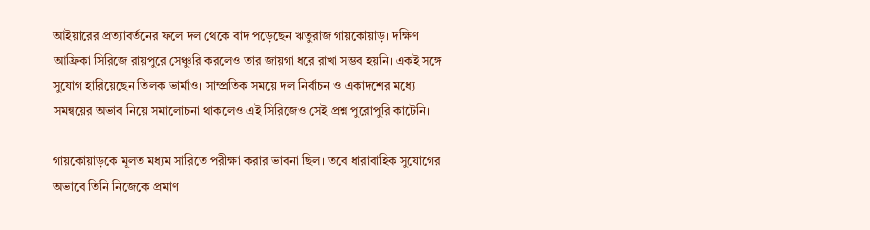আইয়ারের প্রত্যাবর্তনের ফলে দল থেকে বাদ পড়েছেন ঋতুরাজ গায়কোয়াড়। দক্ষিণ আফ্রিকা সিরিজে রায়পুরে সেঞ্চুরি করলেও তার জায়গা ধরে রাখা সম্ভব হয়নি। একই সঙ্গে সুযোগ হারিয়েছেন তিলক ভার্মাও। সাম্প্রতিক সময়ে দল নির্বাচন ও একাদশের মধ্যে সমন্বয়ের অভাব নিয়ে সমালোচনা থাকলেও এই সিরিজেও সেই প্রশ্ন পুরোপুরি কাটেনি।

গায়কোয়াড়কে মূলত মধ্যম সারিতে পরীক্ষা করার ভাবনা ছিল। তবে ধারাবাহিক সুযোগের অভাবে তিনি নিজেকে প্রমাণ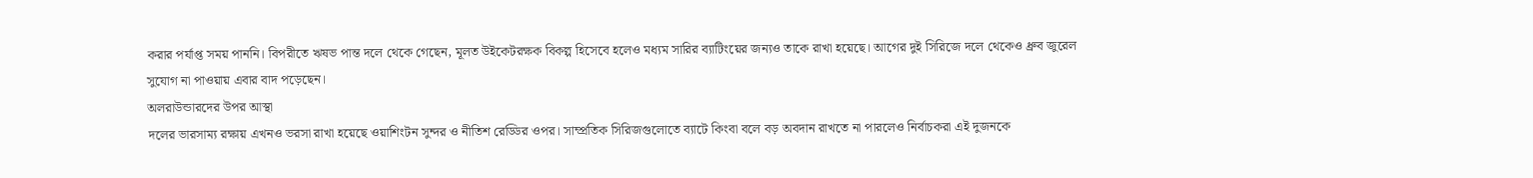করার পর্যাপ্ত সময় পাননি। বিপরীতে ঋষভ পান্ত দলে থেকে গেছেন, মূলত উইকেটরক্ষক বিকল্প হিসেবে হলেও মধ্যম সারির ব্যাটিংয়ের জন্যও তাকে রাখা হয়েছে। আগের দুই সিরিজে দলে থেকেও ধ্রুব জুরেল সুযোগ না পাওয়ায় এবার বাদ পড়েছেন।
অলরাউন্ডারদের উপর আস্থা
দলের ভারসাম্য রক্ষায় এখনও ভরসা রাখা হয়েছে ওয়াশিংটন সুন্দর ও নীতিশ রেড্ডির ওপর। সাম্প্রতিক সিরিজগুলোতে ব্যাটে কিংবা বলে বড় অবদান রাখতে না পারলেও নির্বাচকরা এই দুজনকে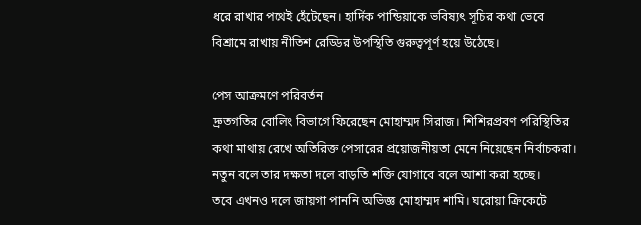ধরে রাখার পথেই হেঁটেছেন। হার্দিক পান্ডিয়াকে ভবিষ্যৎ সূচির কথা ভেবে বিশ্রামে রাখায় নীতিশ রেড্ডির উপস্থিতি গুরুত্বপূর্ণ হয়ে উঠেছে।

পেস আক্রমণে পরিবর্তন
দ্রুতগতির বোলিং বিভাগে ফিরেছেন মোহাম্মদ সিরাজ। শিশিরপ্রবণ পরিস্থিতির কথা মাথায় রেখে অতিরিক্ত পেসারের প্রয়োজনীয়তা মেনে নিয়েছেন নির্বাচকরা। নতুন বলে তার দক্ষতা দলে বাড়তি শক্তি যোগাবে বলে আশা করা হচ্ছে।
তবে এখনও দলে জায়গা পাননি অভিজ্ঞ মোহাম্মদ শামি। ঘরোয়া ক্রিকেটে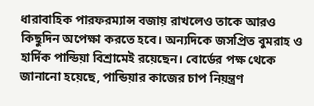ধারাবাহিক পারফরম্যান্স বজায় রাখলেও তাকে আরও কিছুদিন অপেক্ষা করতে হবে। অন্যদিকে জসপ্রিত বুমরাহ ও হার্দিক পান্ডিয়া বিশ্রামেই রয়েছেন। বোর্ডের পক্ষ থেকে জানানো হয়েছে, পান্ডিয়ার কাজের চাপ নিয়ন্ত্রণ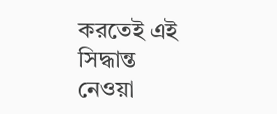করতেই এই সিদ্ধান্ত নেওয়া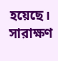হয়েছে।
সারাক্ষণ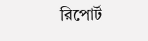রিপোর্ট